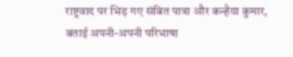राष्ट्रवाद पर भिड़ गए संबित पात्रा और कन्हैया कुमार, बताई अपनी-अपनी परिभाषा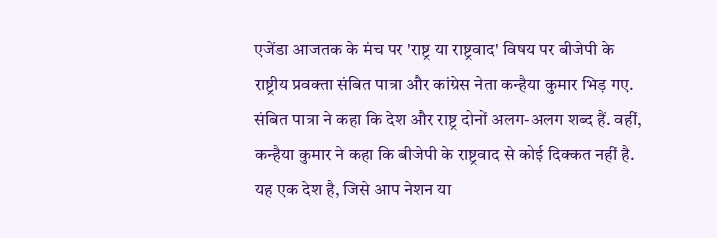एजेंडा आजतक के मंच पर 'राष्ट्र या राष्ट्रवाद' विषय पर बीजेपी के राष्ट्रीय प्रवक्ता संबित पात्रा और कांग्रेस नेता कन्हैया कुमार भिड़ गए. संबित पात्रा ने कहा कि देश और राष्ट्र दोनों अलग-अलग शब्द हैं. वहीं, कन्हैया कुमार ने कहा कि बीजेपी के राष्ट्रवाद से कोई दिक्कत नहीं है. यह एक देश है, जिसे आप नेशन या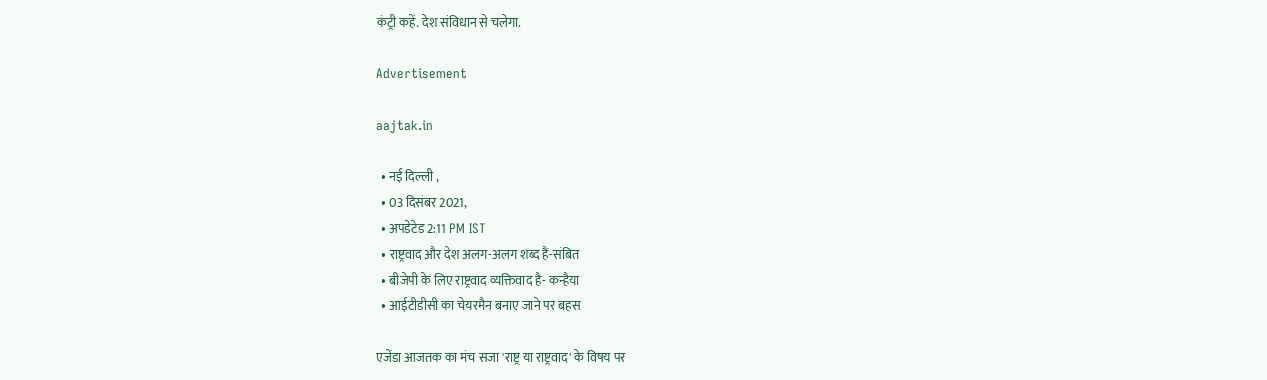कंट्री कहें. देश संविधान से चलेगा.

Advertisement

aajtak.in

  • नई दिल्ली ,
  • 03 दिसंबर 2021,
  • अपडेटेड 2:11 PM IST
  • राष्ट्रवाद और देश अलग-अलग शब्द हैं-संबित
  • बीजेपी के लिए राष्ट्रवाद व्यक्तिवाद है- कन्हैया
  • आईटीडीसी का चेयरमैन बनाए जाने पर बहस

एजेंडा आजतक का मंच सजा 'राष्ट्र या राष्ट्रवाद' के विषय पर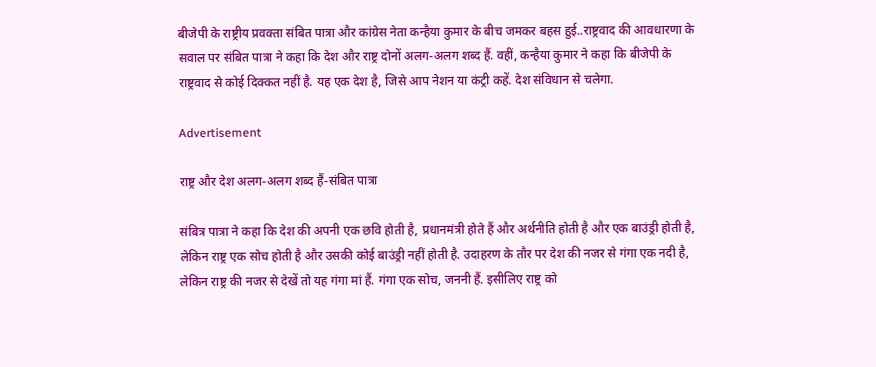बीजेपी के राष्ट्रीय प्रवक्ता संबित पात्रा और कांग्रेस नेता कन्हैया कुमार के बीच जमकर बहस हुई..राष्ट्रवाद की आवधारणा के सवाल पर संबित पात्रा ने कहा कि देश और राष्ट्र दोनों अलग-अलग शब्द हैं. वहीं, कन्हैया कुमार ने कहा कि बीजेपी के राष्ट्रवाद से कोई दिक्कत नहीं है. यह एक देश है, जिसे आप नेशन या कंट्री कहें. देश संविधान से चलेगा.

Advertisement

राष्ट्र और देश अलग-अलग शब्द हैं-संबित पात्रा

संबित्र पात्रा ने कहा कि देश की अपनी एक छवि होती है, प्रधानमंत्री होते हैं और अर्थनीति होती है और एक बाउंड्री होती है, लेकिन राष्ट्र एक सोच होती है और उसकी कोई बाउंड्री नहीं होती है. उदाहरण के तौर पर देश की नजर से गंगा एक नदी है, लेकिन राष्ट्र की नजर से देखें तो यह गंगा मां हैं. गंगा एक सोच, जननी हैं. इसीलिए राष्ट्र को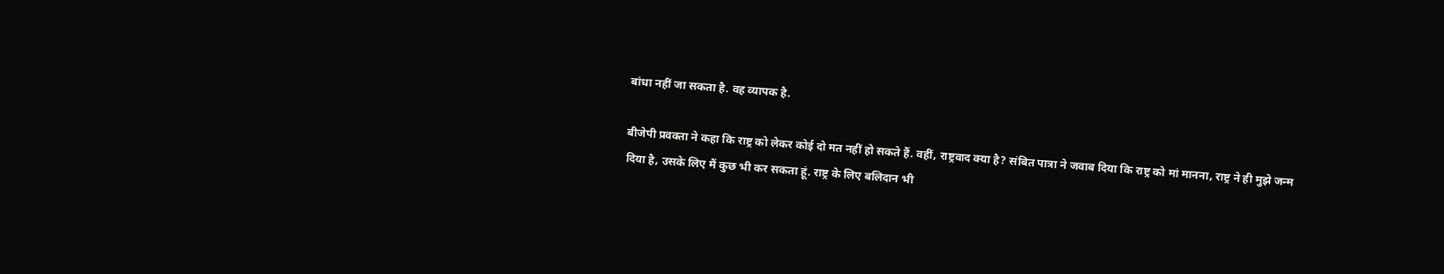बांधा नहीं जा सकता है. वह व्यापक है.

बीजेपी प्रवक्ता ने कहा कि राष्ट्र को लेकर कोई दो मत नहीं हो सकते हैं. वहीं, राष्ट्रवाद क्या है? संबित पात्रा ने जवाब दिया कि राष्ट्र को मां मानना, राष्ट्र ने ही मुझे जन्म दिया है, उसके लिए मैं कुछ भी कर सकता हूं. राष्ट्र के लिए बलिदान भी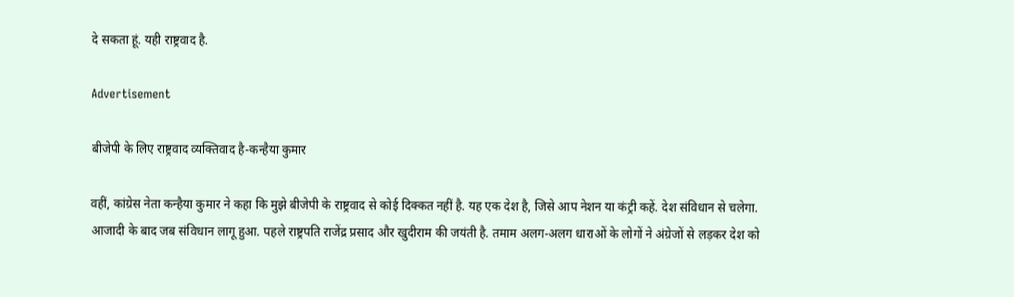दे सकता हूं. यही राष्ट्रवाद है.

Advertisement

बीजेपी के लिए राष्ट्रवाद व्यक्तिवाद है-कन्हैया कुमार

वहीं, कांग्रेस नेता कन्हैया कुमार ने कहा कि मुझे बीजेपी के राष्ट्रवाद से कोई दिक्कत नहीं है. यह एक देश है, जिसे आप नेशन या कंट्री कहें. देश संविधान से चलेगा. आजादी के बाद जब संविधान लागू हुआ. पहले राष्ट्रपति राजेंद्र प्रसाद और खुदीराम की जयंती है. तमाम अलग-अलग धाराओं के लोगों ने अंग्रेजों से लड़कर देश को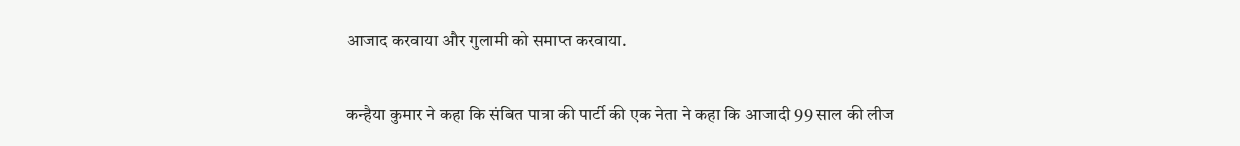आजाद करवाया और गुलामी को समाप्त करवाया.

कन्हैया कुमार ने कहा कि संबित पात्रा की पार्टी की एक नेता ने कहा कि आजादी 99 साल की लीज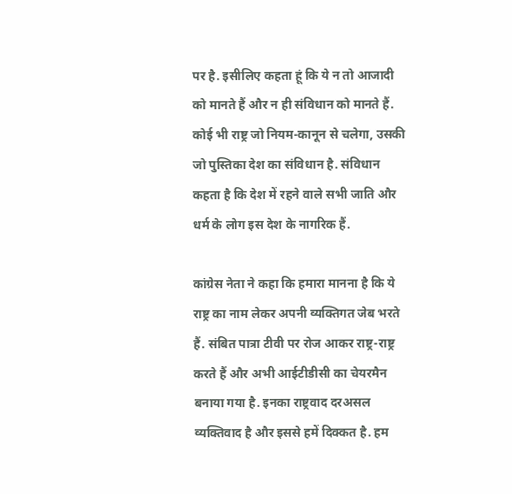पर है. इसीलिए कहता हूं कि ये न तो आजादी को मानते हैं और न ही संविधान को मानते हैं. कोई भी राष्ट्र जो नियम-कानून से चलेगा, उसकी जो पुस्तिका देश का संविधान है. संविधान कहता है कि देश में रहने वाले सभी जाति और धर्म के लोग इस देश के नागरिक हैं.

कांग्रेस नेता ने कहा कि हमारा मानना है कि ये राष्ट्र का नाम लेकर अपनी व्यक्तिगत जेब भरते हैं. संबित पात्रा टीवी पर रोज आकर राष्ट्र-राष्ट्र करते हैं और अभी आईटीडीसी का चेयरमैन बनाया गया है. इनका राष्ट्रवाद दरअसल व्यक्तिवाद है और इससे हमें दिक्कत है. हम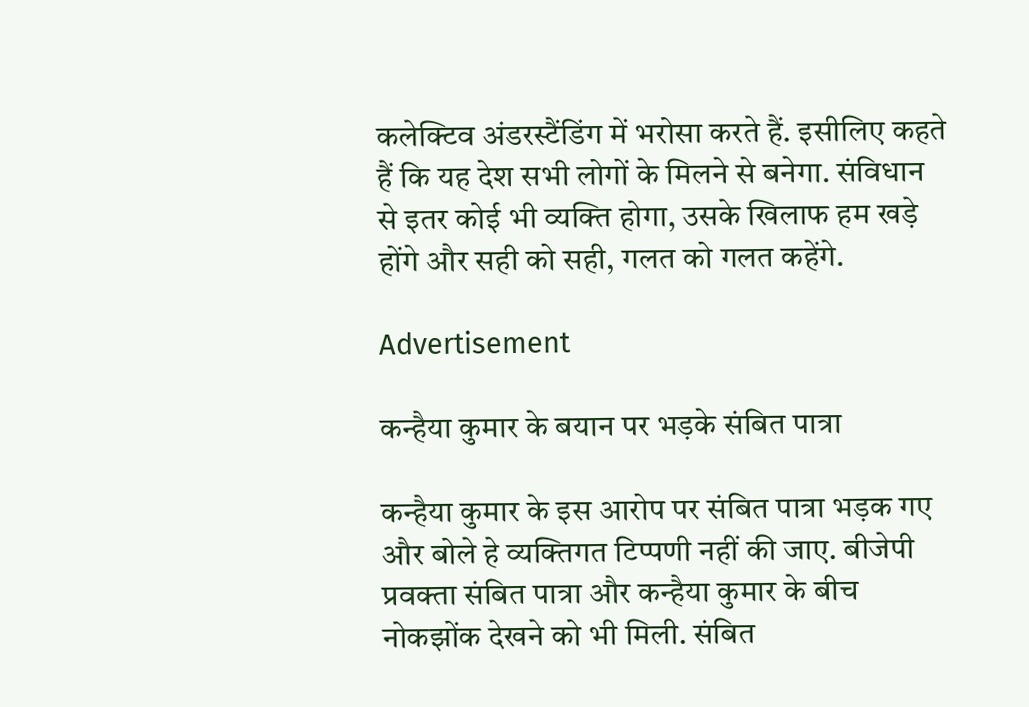कलेक्टिव अंडरस्टैंडिंग में भरोसा करते हैं. इसीलिए कहते हैं कि यह देश सभी लोगों के मिलने से बनेगा. संविधान से इतर कोई भी व्यक्ति होगा, उसके खिलाफ हम खड़े होंगे और सही को सही, गलत को गलत कहेंगे.

Advertisement

कन्हैया कुमार के बयान पर भड़के संबित पात्रा

कन्हैया कुमार के इस आरोप पर संबित पात्रा भड़क गए और बोले हे व्यक्तिगत टिप्पणी नहीं की जाए. बीजेपी प्रवक्ता संबित पात्रा और कन्हैया कुमार के बीच नोकझोंक देखने को भी मिली. संबित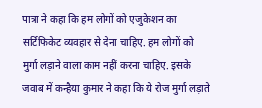पात्रा ने कहा कि हम लोगों को एजुकेशन का सर्टिफिकेट व्यवहार से देना चाहिए. हम लोगों को मुर्गा लड़ाने वाला काम नहीं करना चाहिए. इसके जवाब में कन्हैया कुमार ने कहा कि ये रोज मुर्गा लड़ाते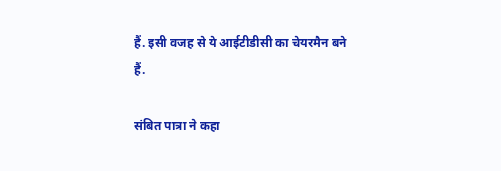हैं. इसी वजह से ये आईटीडीसी का चेयरमैन बने हैं.

संबित पात्रा ने कहा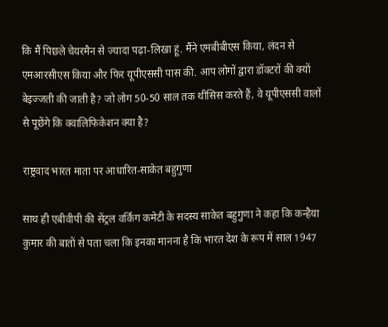कि मैं पिछले चेयरमैन से ज्यादा पढ़ा-लिखा हूं. मैंने एमबीबीएस किया, लंदन से एमआरसीएस किया और फिर यूपीएससी पास की. आप लोगों द्वारा डॉक्टरों की क्यों बेइज्जती की जाती है? जो लोग 50-50 साल तक थीसिस करते हैं, वे यूपीएससी वालों से पूछेंगे कि क्वालिफिकेशन क्या है?

राष्ट्रवाद भारत माता पर आधारित-साकेत बहुगुणा

साथ ही एबीवीपी की सेंट्रल वर्किंग कमेटी के सदस्य साकेत बहुगुणा ने कहा कि कन्हैया कुमार की बातों से पता चला कि इनका मानना है कि भारत देश के रूप में साल 1947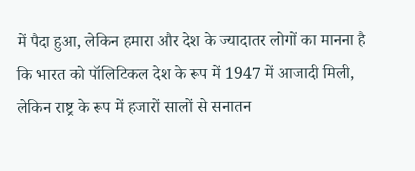में पैदा हुआ, लेकिन हमारा और देश के ज्यादातर लोगों का मानना है कि भारत को पॉलिटिकल देश के रूप में 1947 में आजादी मिली, लेकिन राष्ट्र के रूप में हजारों सालों से सनातन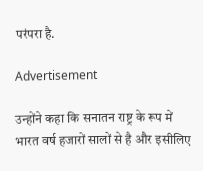परंपरा है.

Advertisement

उन्होंने कहा कि सनातन राष्ट्र के रूप में भारत वर्ष हजारों सालों से है और इसीलिए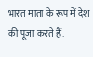भारत माता के रूप में देश की पूजा करते हैं.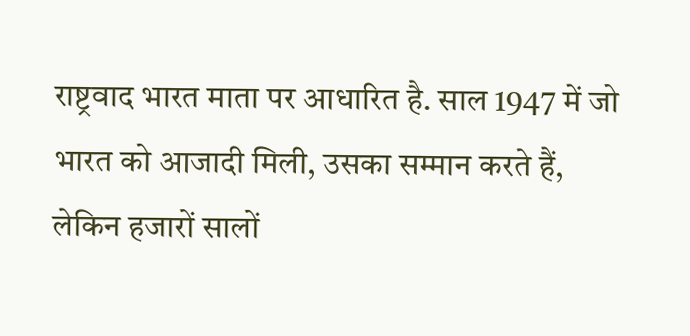राष्ट्रवाद भारत माता पर आधारित है. साल 1947 में जो भारत को आजादी मिली, उसका सम्मान करते हैं, लेकिन हजारों सालों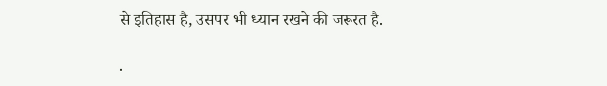से इतिहास है, उसपर भी ध्यान रखने की जरूरत है.

.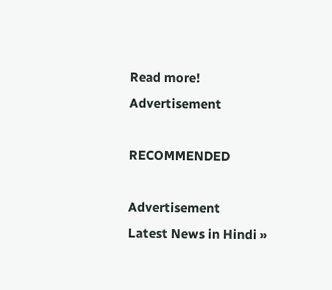Read more!
Advertisement

RECOMMENDED

Advertisement
Latest News in Hindi »